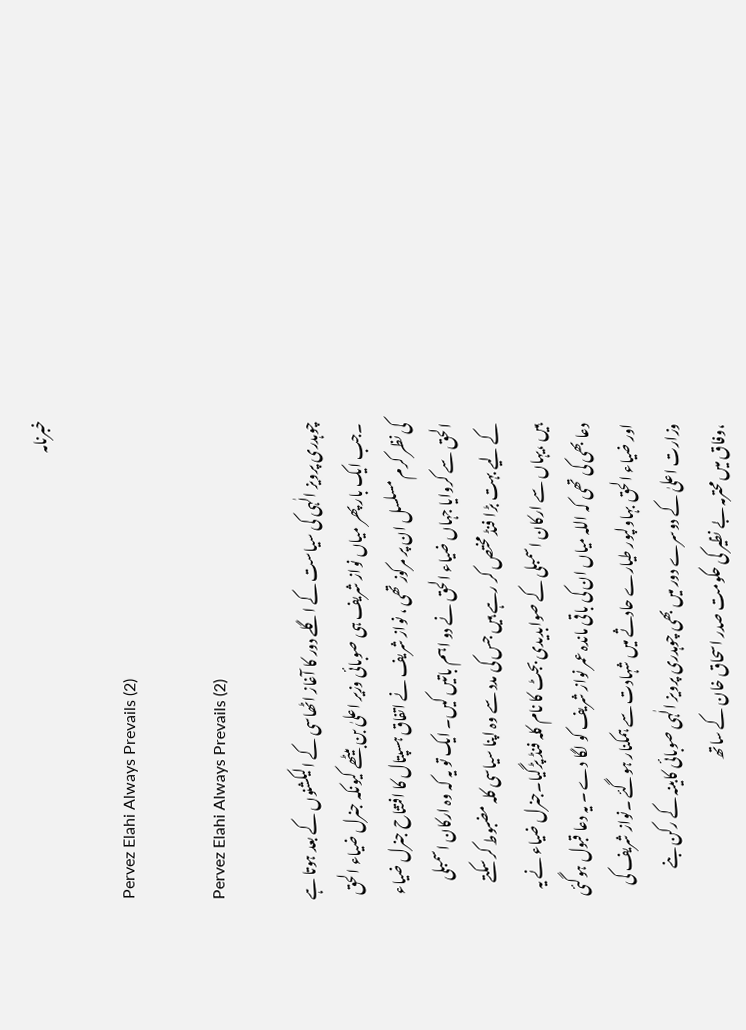خبرنامہ

Pervez Elahi Always Prevails (2)

Pervez Elahi Always Prevails (2)

چوہدری پرویز الٰہی کی سیاست کے اگلے دور کا آغاز اٹھاسی کے الیکشنوں کے بعد ہوتا ہے ۔جب ایک بار پھر میاں نواز شریف ہی صوبائی وزیر اعلیٰ بن بیٹھے کیونکہ جنرل ضیاء الحق کی نظر کرم مسلسل ان پر مرکوز تھی ، نواز شریف نے اتفاق ہسپتال کا افتتاح جنرل ضیاء الحق سے کروایا جہاں ضیاء الحق نے دو اہم باتیں کیں۔ ایک تو یہ کہ وہ ارکان اسمبلی کے لیے بہت بڑا فنڈ مختص کر رہے ہیں جس کی مدد سے وہ اپنا سیاسی کلہ مضبوط کر سکتے ہیں ،یہاں سے ارکان اسمبلی کے صوابدیدی بجٹ کا نام کلہ فنڈ پڑگیا۔جنرل ضیاء نے یہ دعا بھی کی تھی کہ اللہ میاں ان کی باقی ماندہ عمر نواز شریف کو لگا دے ۔ یہ دعا قبول ہوگئی اور ضیاء الحق بہاولپور طیارے حادثے میں شہادت سے ہمکنار ہوگئے ۔نواز شریف کی وزارت اعلیٰ کے دوسرے دور میں بھی چوہدری پرویز الٰہی صوبائی کابینہ کے رکن بنے ،وفاق میں محترمہ بے نظیر کی حکومت صدر اسحاق خان کے ساتھ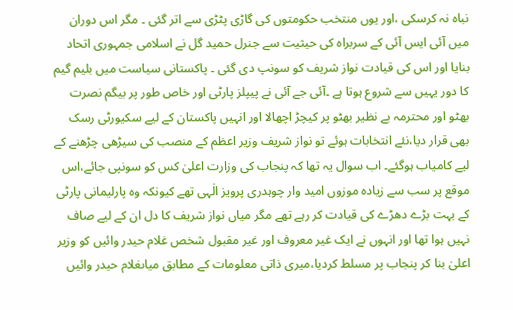نباہ نہ کرسکی ،اور یوں منتخب حکومتوں کی گاڑی پٹڑی سے اتر گئی ۔ مگر اس دوران میں آئی ایس آئی کے سربراہ کی حیثیت سے جنرل حمید گل نے اسلامی جمہوری اتحاد بنایا اور اس کی قیادت نواز شریف کو سونپ دی گئی ۔ پاکستانی سیاست میں بلیم گیم کا دور یہیں سے شروع ہوتا ہے ۔آئی جے آئی نے پیپلز پارٹی اور خاص طور پر بیگم نصرت بھٹو اور محترمہ بے نظیر بھٹو پر کیچڑ اچھالا اور انہیں پاکستان کے لیے سکیورٹی رسک بھی قرار دیا،نئے انتخابات ہوئے تو نواز شریف وزیر اعظم کے منصب کی سیڑھی چڑھنے کے لیے کامیاب ہوگئے۔ اب سوال یہ تھا کہ پنجاب کی وزارت اعلیٰ کس کو سونپی جائے،اس موقع پر سب سے زیادہ موزوں امید وار چوہدری پرویز الٰہی تھے کیونکہ وہ پارلیمانی پارٹی کے بہت بڑے دھڑے کی قیادت کر رہے تھے مگر میاں نواز شریف کا دل ان کے لیے صاف نہیں ہوا تھا اور انہوں نے ایک غیر معروف اور غیر مقبول شخص غلام حیدر وائیں کو وزیر اعلیٰ بنا کر پنجاب پر مسلط کردیا،میری ذاتی معلومات کے مطابق میاںغلام حیدر وائیں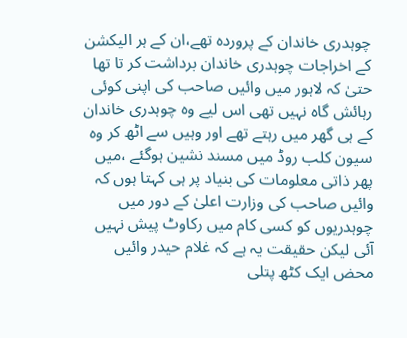چوہدری خاندان کے پروردہ تھے،ان کے ہر الیکشن کے اخراجات چوہدری خاندان برداشت کر تا تھا حتیٰ کہ لاہور میں وائیں صاحب کی اپنی کوئی رہائش گاہ نہیں تھی اس لیے وہ چوہدری خاندان کے ہی گھر میں رہتے تھے اور وہیں سے اٹھ کر وہ سیون کلب روڈ میں مسند نشین ہوگئے ،میں پھر ذاتی معلومات کی بنیاد پر ہی کہتا ہوں کہ وائیں صاحب کی وزارت اعلیٰ کے دور میں چوہدریوں کو کسی کام میں رکاوٹ پیش نہیں آئی لیکن حقیقت یہ ہے کہ غلام حیدر وائیں محض ایک کٹھ پتلی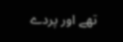تھے اور پردے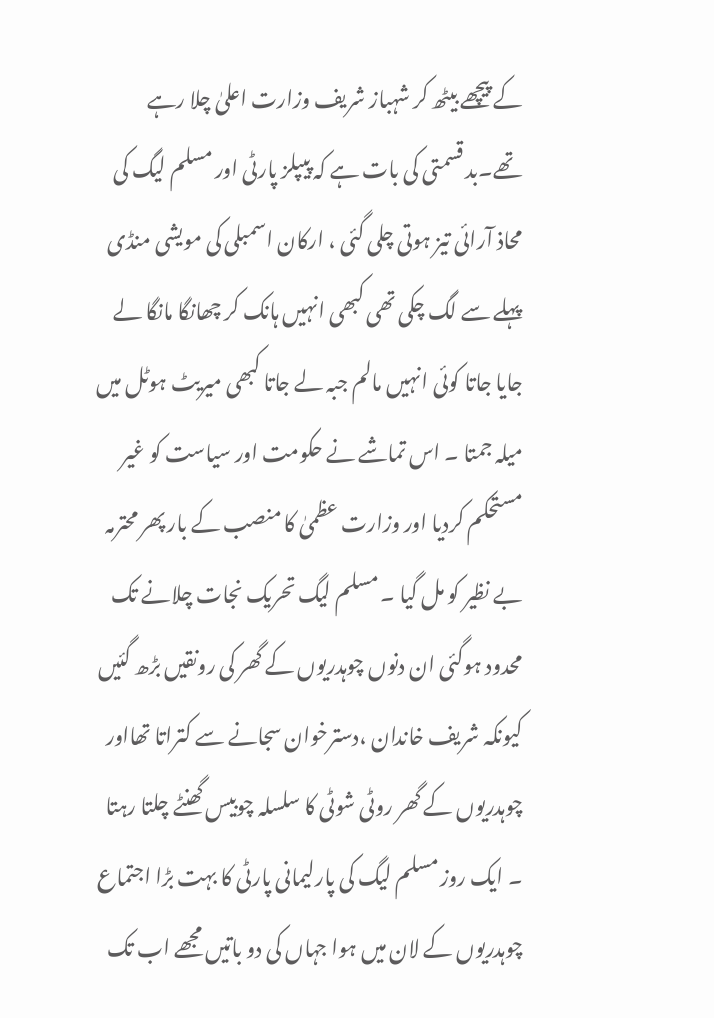کے پیچھے بیٹھ کر شہباز شریف وزارت اعلیٰ چلا رہے تھے۔بد قسمتی کی بات ہے کہ پیپلز پارٹی اور مسلم لیگ کی محاذ آرائی تیز ہوتی چلی گئی ، ارکان اسمبلی کی مویشی منڈی پہلے سے لگ چکی تھی کبھی انہیں ہانک کر چھانگا مانگا لے جایا جاتا کوئی انہیں مالم جبہ لے جاتا کبھی میریٹ ہوٹل میں میلہ جمتا ۔ اس تماشے نے حکومت اور سیاست کو غیر مستحکم کردیا اور وزارت عظمیٰ کا منصب کے بار پھر محترمہ بے نظیر کو مل گیا ۔ مسلم لیگ تحریک نجات چلانے تک محدود ہوگئی ان دنوں چوہدریوں کے گھر کی رونقیں بڑھ گئیں کیونکہ شریف خاندان ،دسترخوان سجانے سے کتراتا تھااور چوہدریوں کے گھر روٹی شوٹی کا سلسلہ چوبیس گھنٹے چلتا رہتا ۔ ایک روز مسلم لیگ کی پارلیمانی پارٹی کا بہت بڑا اجتماع چوہدریوں کے لان میں ہوا جہاں کی دو باتیں مجھے اب تک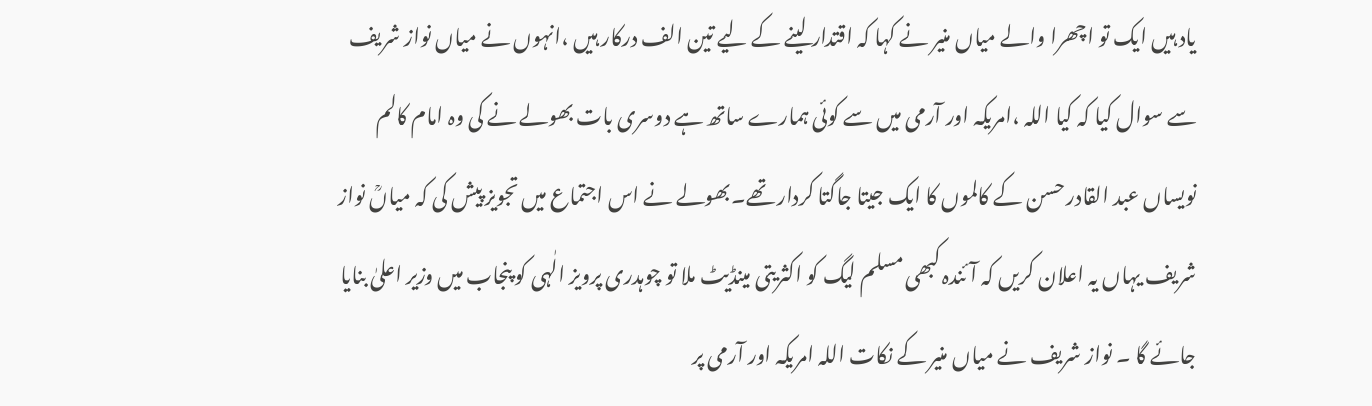یاد ہیں ایک تو اچھرا والے میاں منیر نے کہا کہ اقتدار لینے کے لیے تین الف درکار ہیں ،انہوں نے میاں نواز شریف سے سوال کیا کہ کیا اللہ ،امریکہ اور آرمی میں سے کوئی ہمارے ساتھ ہے دوسری بات بھولے نے کی وہ امام کالم نویساں عبد القادر حسن کے کالموں کا ایک جیتا جاگتا کردار تھے۔بھولے نے اس اجتماع میں تجویز پیش کی کہ میاںؒ نواز شریف یہاں یہ اعلان کریں کہ آئندہ کبھی مسلم لیگ کو اکثریتی مینڈیٹ ملا تو چوہدری پرویز الٰہی کو پنجاب میں وزیر اعلیٰ بنایا جائے گا ۔ نواز شریف نے میاں منیر کے نکات اللہ امریکہ اور آرمی پر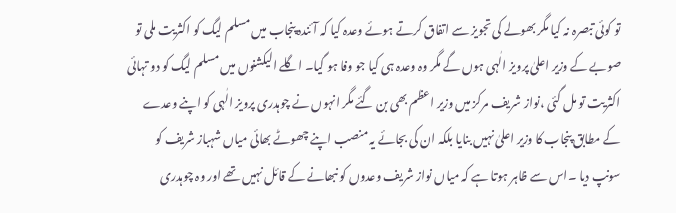تو کوئی تبصرہ نہ کیا مگر بھولے کی تجویز سے اتفاق کرتے ہوئے وعدہ کیا کہ آئندہ پنجاب میں مسلم لیگ کو اکثریت ملی تو صوبے کے وزیر اعلیٰ پرویز الٰہی ہوں گے مگر وہ وعدہ ہی کیا جو وفا ہو گیا۔ اگلے الیکشنوں میں مسلم لیگ کو دو تہائی اکثریت تو مل گئی ،نواز شریف مرکز میں وزیر اعظم بھی بن گئے مگر انہوں نے چوہدری پرویز الٰہی کو اپنے وعدے کے مطابق پنجاب کا وزیر اعلیٰ نہیں بنایا بلکہ ان کی بجائے یہ منصب اپنے چھوٹے بھائی میاں شہباز شریف کو سونپ دیا ۔اس سے ظاہر ہوتا ہے کہ میاں نواز شریف وعدوں کو نبھانے کے قائل نہیں تھے اور وہ چوہدری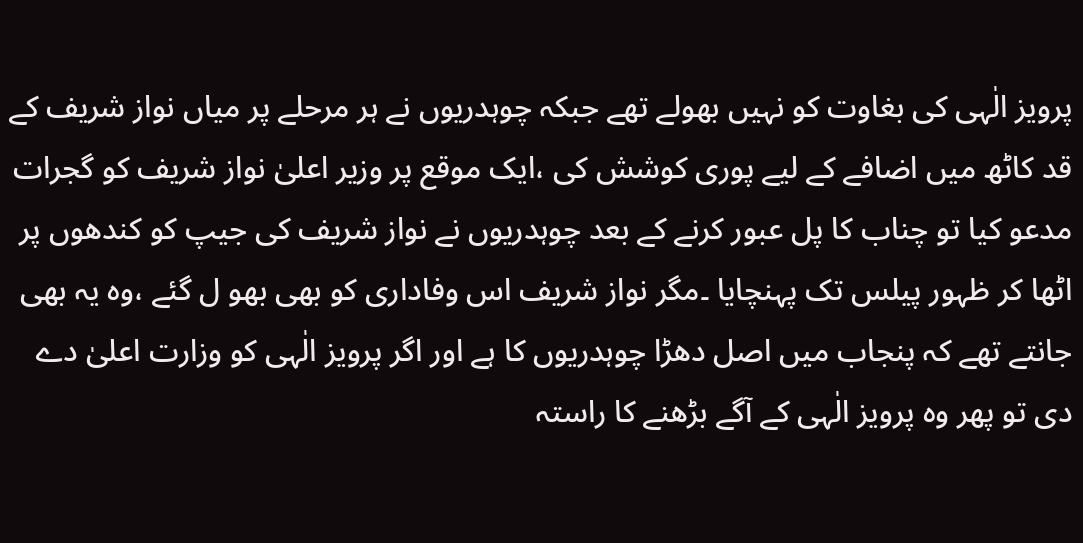پرویز الٰہی کی بغاوت کو نہیں بھولے تھے جبکہ چوہدریوں نے ہر مرحلے پر میاں نواز شریف کے قد کاٹھ میں اضافے کے لیے پوری کوشش کی ،ایک موقع پر وزیر اعلیٰ نواز شریف کو گجرات مدعو کیا تو چناب کا پل عبور کرنے کے بعد چوہدریوں نے نواز شریف کی جیپ کو کندھوں پر اٹھا کر ظہور پیلس تک پہنچایا ۔مگر نواز شریف اس وفاداری کو بھی بھو ل گئے ،وہ یہ بھی جانتے تھے کہ پنجاب میں اصل دھڑا چوہدریوں کا ہے اور اگر پرویز الٰہی کو وزارت اعلیٰ دے دی تو پھر وہ پرویز الٰہی کے آگے بڑھنے کا راستہ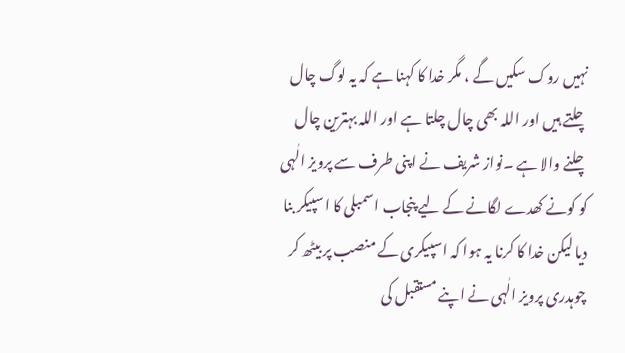نہیں روک سکیں گے ، مگر خدا کا کہنا ہے کہ یہ لوگ چال چلتے ہیں اور اللہ بھی چال چلتا ہے اور اللہ بہترین چال چلنے والا ہے ۔نواز شریف نے اپنی طرف سے پرویز الٰہی کو کونے کھدے لگانے کے لیے پنجاب اسمبلی کا اسپیکر بنا دیا لیکن خدا کا کرنا یہ ہوا کہ اسپیکری کے منصب پر بیٹھ کر چوہدری پرویز الٰہی نے اپنے مستقبل کی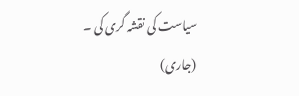سیاست کی نقشہ گری کی ۔ (جاری)